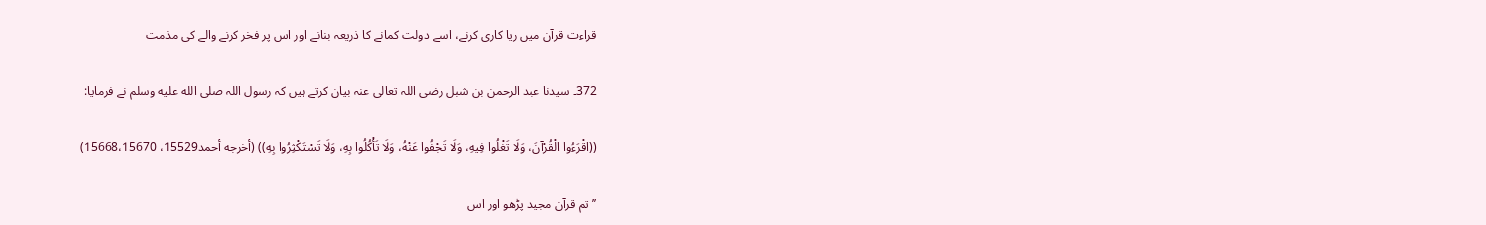قراءت قرآن میں ریا کاری کرنے، اسے دولت کمانے کا ذریعہ بنانے اور اس پر فخر کرنے والے کی مذمت

372۔ سیدنا عبد الرحمن بن شبل رضی اللہ تعالی عنہ بیان کرتے ہیں کہ رسول اللہ صلى الله عليه وسلم نے فرمایا:

((اقْرَءُوا الْقُرْآنَ، وَلَا تَغْلُوا فِيهِ، وَلَا تَجْفُوا عَنْهُ، وَلَا تَأْكُلُوا بِهِ، وَلَا تَسْتَكْثِرُوا بِهِ)) (أخرجه أحمد15529، 15668،15670)

’’تم قرآن مجید پڑھو اور اس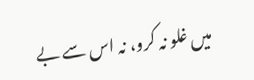میں غلو نہ کرو، نہ اس سے بے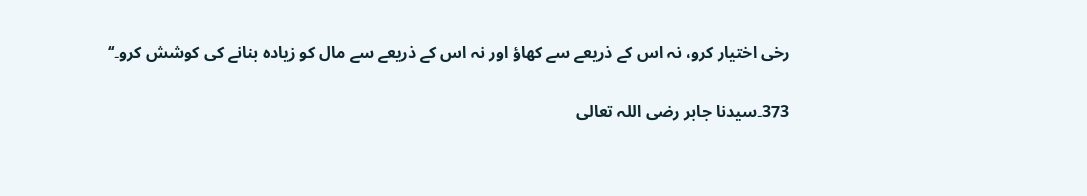رخی اختیار کرو، نہ اس کے ذریعے سے کھاؤ اور نہ اس کے ذریعے سے مال کو زیادہ بنانے کی کوشش کرو۔‘‘

373۔سیدنا جابر رضی اللہ تعالی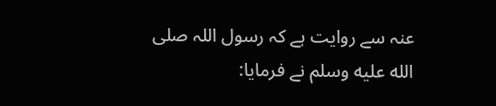عنہ سے روایت ہے کہ رسول اللہ صلى الله عليه وسلم نے فرمایا: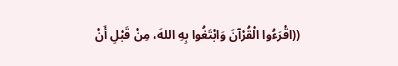((اقْرَءُوا الْقُرْآنَ وَابْتَغُوا بِهِ اللهَ، مِنْ قَبْلِ أَنْ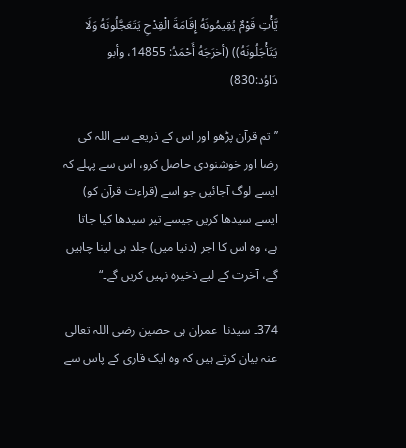يَّأْتِ قَوْمٌ يُقِيمُونَهُ إِقَامَةَ الْقِدْحِ يَتَعَجَّلُونَهُ وَلَا يَتَأْجَلُونَهُ)) (أخرَجَهُ أَحْمَدُ: 14855، وأبو دَاوُد:830)

’’تم قرآن پڑھو اور اس کے ذریعے سے اللہ کی رضا اور خوشنودی حاصل کرو، اس سے پہلے کہ ایسے لوگ آجائیں جو اسے (قراءت قرآن کو) ایسے سیدھا کریں جیسے تیر سیدھا کیا جاتا ہے، وہ اس کا اجر (دنیا میں) جلد ہی لینا چاہیں گے، آخرت کے لیے ذخیرہ نہیں کریں گے۔“

374۔ سیدنا  عمران ہی حصین رضی اللہ تعالی عنہ بیان کرتے ہیں کہ وہ ایک قاری کے پاس سے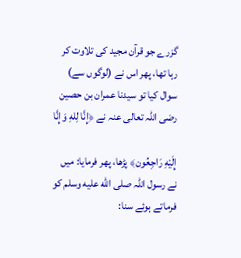گزرے جو قرآن مجید کی تلاوت کر رہا تھا، پھر اس نے (لوگوں سے) سوال کیا تو سیدنا عمران بن حصین  رضی اللہ تعالی عنہ نے ﴿إِنَّا لِلهِ وَإِنَّا

إِلَيْهِ رَاجِعُون﴾ پڑھا، پھر فرمایا: میں نے رسول اللہ صلى الله عليه وسلم کو فرماتے ہوئے سنا: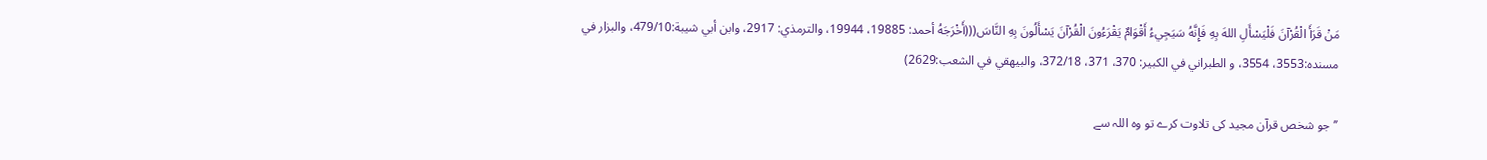مَنْ قَرَأَ الْقُرْآنَ فَلْيَسْأَلِ اللهَ بِهِ فَإِنَّهُ سَيَجِيءُ أَقْوَامٌ يَقْرَءُونَ الْقُرْآنَ يَسْأَلُونَ بِهِ النَّاسَ(((أَخْرَجَهُ أحمد: 19885، 19944، والترمذي: 2917، وابن أبي شيبة:479/10، والبزار في مسنده:3553، 3554، و الطبراني في الكبير: 370، 371، 372/18، والبيهقي في الشعب:2629)

’’جو شخص قرآن مجید کی تلاوت کرے تو وہ اللہ سے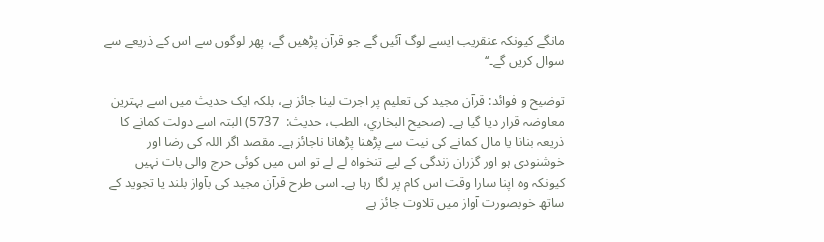مانگے کیونکہ عنقریب ایسے لوگ آئیں گے جو قرآن پڑھیں گے، پھر لوگوں سے اس کے ذریعے سے سوال کریں گے۔‘‘

توضیح و فوائد: قرآن مجید کی تعلیم پر اجرت لینا جائز ہے، بلکہ ایک حدیث میں اسے بہترین معاوضہ قرار دیا گیا ہے۔ (صحیح البخاري، الطب، حديث:  5737) البتہ اسے دولت کمانے کا ذریعہ بنانا یا مال کمانے کی نیت سے پڑھنا پڑھانا ناجائز ہے۔ مقصد اگر اللہ کی رضا اور خوشنودی ہو اور گزران زندگی کے لیے تنخواہ لے لے تو اس میں کوئی حرج والی بات نہیں کیونکہ وہ اپنا سارا وقت اس کام پر لگا رہا ہے۔ اسی طرح قرآن مجید کی بآواز بلند یا تجوید کے ساتھ خوبصورت آواز میں تلاوت جائز ہے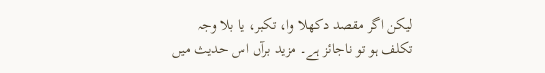لیکن اگر مقصد دکھلا وا، تکبر، یا بلا وجہ تکلف ہو تو ناجائز ہے۔ مزید برآں اس حدیث میں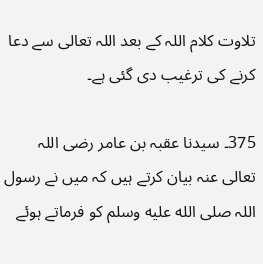تلاوت کلام اللہ کے بعد اللہ تعالی سے دعا کرنے کی ترغیب دی گئی ہے۔

375۔ سیدنا عقبہ بن عامر رضی اللہ تعالی عنہ بیان کرتے ہیں کہ میں نے رسول اللہ صلى الله عليه وسلم کو فرماتے ہوئے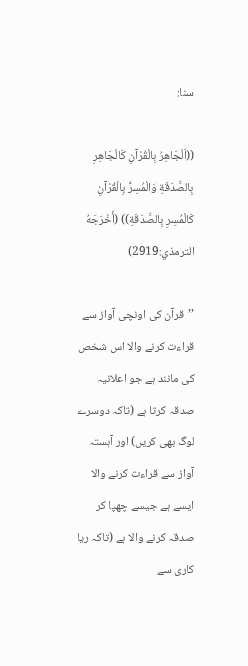سنا:

((اَلْجَاهِرُ بِالْقُرْآنِ كَالْجَاهِرِ بِالصَّدَقَةِ وَالْمُسِرُّ بِالْقُرْآنِ كَالْمُسِرِ بِالصَّدَقَةِ)) (أَخْرَجَهُ الترمذي:2919)

’’قرآن کی اونچی آواز سے قراءت کرنے والا اس شخص کی مانند ہے جو اعلانیہ صدقہ کرتا ہے (تاکہ دوسرے لوگ بھی کریں) اور آہستہ آواز سے قراءت کرنے والا ایسے ہے جیسے چھپا کر صدقہ کرنے والا ہے (تاکہ ریا کاری سے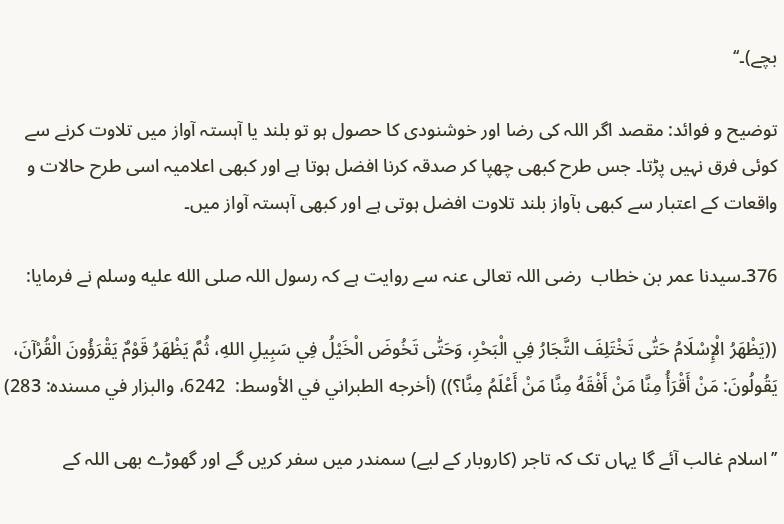بچے)۔‘‘

توضیح و فوائد: مقصد اگر اللہ کی رضا اور خوشنودی کا حصول ہو تو بلند یا آہستہ آواز میں تلاوت کرنے سے کوئی فرق نہیں پڑتا۔ جس طرح کبھی چھپا کر صدقہ کرنا افضل ہوتا ہے اور کبھی اعلامیہ اسی طرح حالات و واقعات کے اعتبار سے کبھی بآواز بلند تلاوت افضل ہوتی ہے اور کبھی آہستہ آواز میں۔

376۔سیدنا عمر بن خطاب  رضی اللہ تعالی عنہ سے روایت ہے کہ رسول اللہ صلى الله عليه وسلم نے فرمایا:

((يَظْهَرُ الْإِسْلَامُ حَتّٰى تَخْتَلِفَ التَّجَارُ فِي الْبَحْرِ، وَحَتّٰى تَخُوضَ الْخَيْلُ فِي سَبِيلِ اللهِ، ثُمَّ يَظْهَرُ قَوْمٌ يَقْرَؤُونَ الْقُرْآنَ، يَقُولُونَ: مَنْ أَقْرَأُ مِنَّا مَنْ أَفْقَهُ مِنَّا مَنْ أَعْلَمُ مِنَّا؟)) (أخرجه الطبراني في الأوسط:  6242، والبزار في مسنده: 283)

’’اسلام غالب آئے گا یہاں تک کہ تاجر (کاروبار کے لیے) سمندر میں سفر کریں گے اور گھوڑے بھی اللہ کے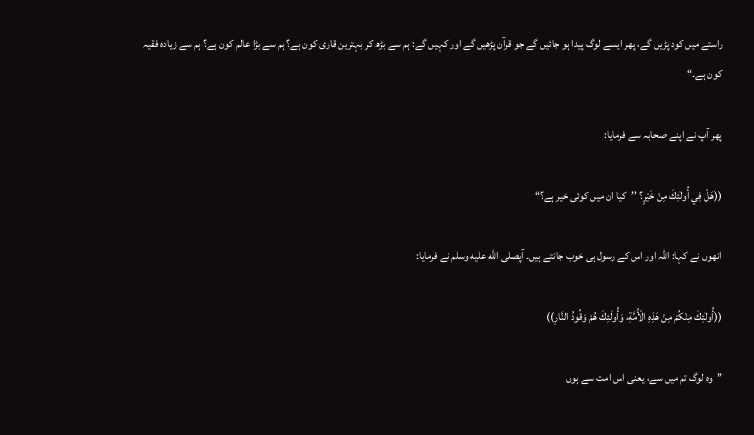راستے میں کود پڑیں گے، پھر ایسے لوگ پیدا ہو جائیں گے جو قرآن پڑھیں گے اور کہیں گے: ہم سے بڑھ کر بہترین قاری کون ہے؟ ہم سے بڑا عالم کون ہے؟ ہم سے زیادہ فقیہ کون ہے۔“

پھر آپ نے اپنے صحابہ سے فرمایا:

((هَلْ فِي أُولٰئِكَ مِنْ خَيْرٍ؟ ’’کیا ان میں کوئی خیر ہے؟“

انھوں نے کہا: اللہ اور اس کے رسول ہی خوب جانتے ہیں۔ آپصلى الله عليه وسلم نے فرمایا:

((أُولٰئِكَ مِنْكُمْ مِنْ هَذِهِ الْأُمَّةِ، وَأُولَئِكَ هُمْ وَقُودُ النَّارِ))

’’وہ لوگ تم میں سے، یعنی اس امت سے ہوں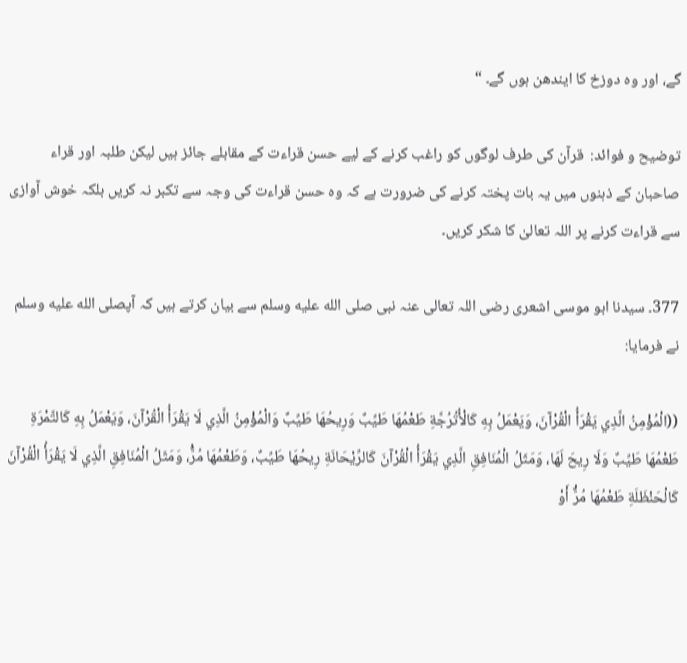گے، اور وہ دوزخ کا ایندھن ہوں گے۔ “

توضیح و فوائد:  قرآن کی طرف لوگوں کو راغب کرنے کے لیے حسن قراءت کے مقابلے جائز ہیں لیکن طلبہ اور قراء صاحبان کے ذہنوں میں یہ بات پختہ کرنے کی ضرورت ہے کہ وہ حسن قراءت کی وجہ سے تکبر نہ کریں بلکہ خوش آوازی سے قراءت کرنے پر اللہ تعالیٰ کا شکر کریں۔

377۔ سیدنا ابو موسی اشعری رضی اللہ تعالی عنہ نبی صلى الله عليه وسلم سے بیان کرتے ہیں کہ آپصلى الله عليه وسلم نے فرمایا:

((الْمُؤْمِنُ الَّذِي يَقْرَأُ الْقُرْآنَ، وَيَعْمَلُ بِهِ كَالْأُتُرُجَّةِ طَعْمُهَا طَيِّبٌ وَرِيحُهَا طَيِّبٌ وَالْمُؤْمِنُ الَّذِي لَا يَقْرَأُ الْقُرْآنَ، وَيَعْمَلُ بِهِ كَالتَّمْرَةِ طَعْمُهَا طَيِّبٌ وَلَا رِيحَ لَهَا، وَمَثَلُ الْمُنَافِقِ الَّذِي يَقْرَأُ الْقُرْآنَ كَالرِّيْحَانَةِ رِيحُهَا طَيِّبٌ، وَطَعْمُهَا مُرٌّْ، وَمَثَلُ الْمُنَافِقِ الَّذِي لَا يَقْرَأُ الْقُرْآنَ كَالْحَنْظَلَةِ طَعْمُهَا مُرٌّْ أَوْ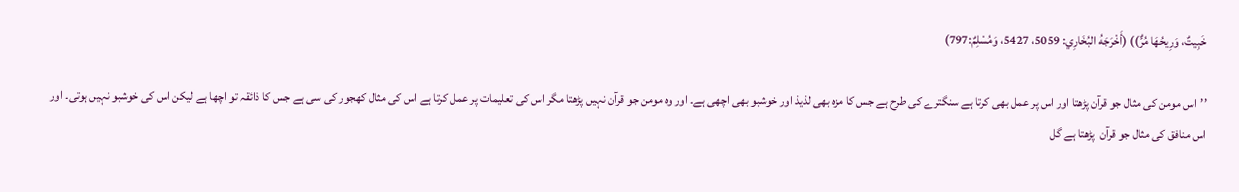خَبِيتٌ، وَرِيحُهَا مُرٌّ)) (أَخْرَجَهُ البُخَارِي: 5059، 5427، وَمُسْلِمٌ:797)

’’اس مومن کی مثال جو قرآن پڑھتا اور اس پر عمل بھی کرتا ہے سنگترے کی طرح ہے جس کا مزہ بھی لذیذ اور خوشبو بھی اچھی ہے۔ اور وہ مومن جو قرآن نہیں پڑھتا مگر اس کی تعلیمات پر عمل کرتا ہے اس کی مثال کھجور کی سی ہے جس کا ذائقہ تو اچھا ہے لیکن اس کی خوشبو نہیں ہوتی۔ اور اس منافق کی مثال جو قرآن  پڑھتا ہے گل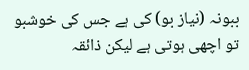ببونہ (نیاز بو) کی ہے جس کی خوشبو تو اچھی ہوتی ہے لیکن ذائقہ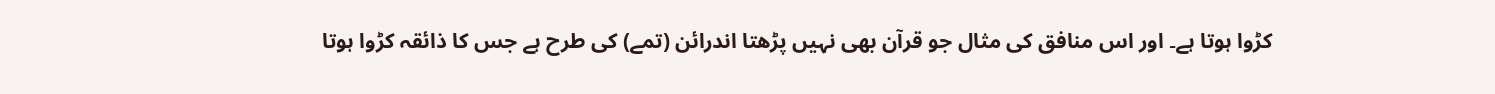کڑوا ہوتا ہے۔ اور اس منافق کی مثال جو قرآن بھی نہیں پڑھتا اندرائن (تمے) کی طرح ہے جس کا ذائقہ کڑوا ہوتا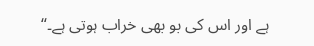ہے اور اس کی بو بھی خراب ہوتی ہے۔“